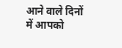आने वाले दिनों में आपको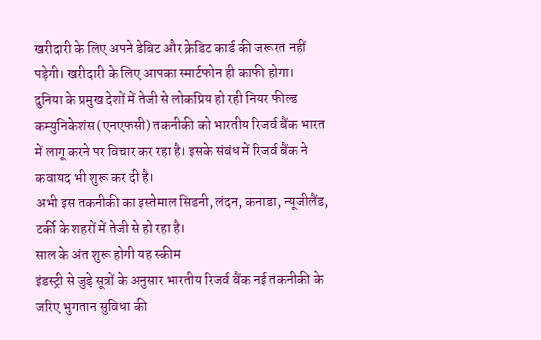खरीदारी के लिए अपने डेबिट और क्रेडिट कार्ड की जरूरत नहीं पड़ेगी। खरीदारी के लिए आपका स्मार्टफोन ही काफी होगा।
दुनिया के प्रमुख देशों में तेजी से लोकप्रिय हो रही नियर फील्ड कम्युनिकेशंस (एनएफसी) तकनीकी को भारतीय रिजर्व बैंक भारत में लागू करने पर विचार कर रहा है। इसके संबंध में रिजर्व बैंक ने कवायद भी शुरू कर दी है।
अभी इस तकनीकी का इस्तेमाल सिडनी, लंदन, कनाडा, न्यूजीलैंड, टर्की के शहरों में तेजी से हो रहा है।
साल के अंत शुरू होगी यह स्कीम
इंडस्ट्री से जुड़े सूत्रों के अनुसार भारतीय रिजर्व बैंक नई तकनीकी के जरिए भुगतान सुविधा की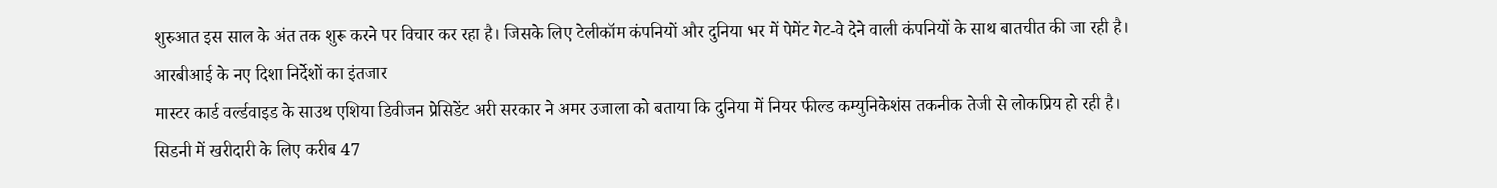शुरुआत इस साल के अंत तक शुरू करने पर विचार कर रहा है। जिसके लिए टेलीकॉम कंपनियों और दुनिया भर में पेमेंट गेट-वे देने वाली कंपनियों के साथ बातचीत की जा रही है।
आरबीआई के नए दिशा निर्देशों का इंतजार
मास्टर कार्ड वर्ल्डवाइड के साउथ एशिया डिवीजन प्रेसिडेंट अरी सरकार ने अमर उजाला को बताया कि दुनिया में नियर फील्ड कम्युनिकेशंस तकनीक तेजी से लोकप्रिय हो रही है।
सिडनी में खरीदारी के लिए करीब 47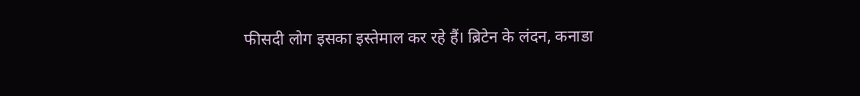फीसदी लोग इसका इस्तेमाल कर रहे हैं। ब्रिटेन के लंदन, कनाडा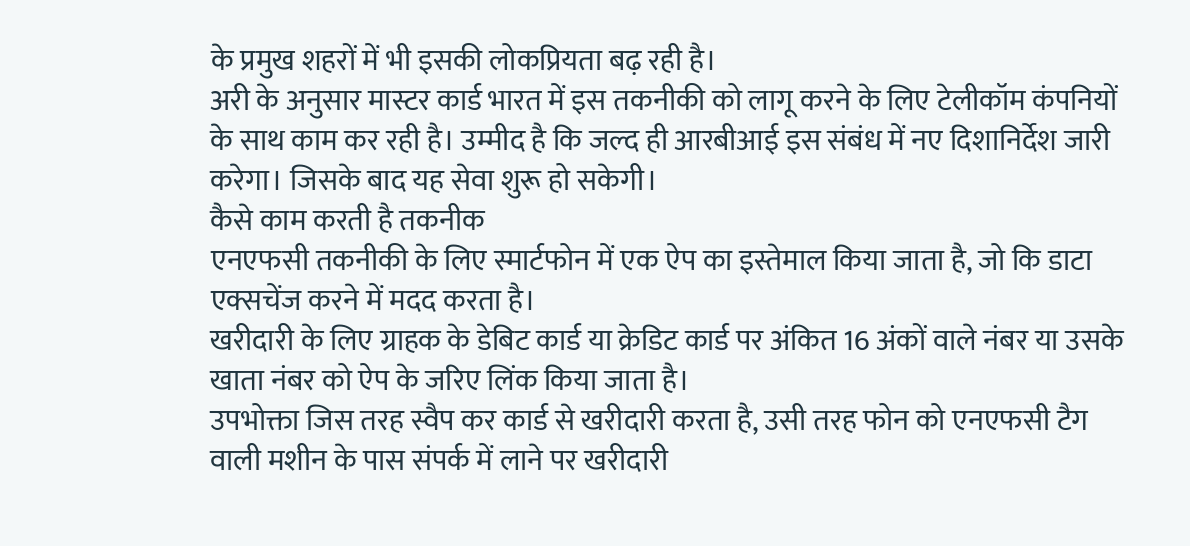के प्रमुख शहरों में भी इसकी लोकप्रियता बढ़ रही है।
अरी के अनुसार मास्टर कार्ड भारत में इस तकनीकी को लागू करने के लिए टेलीकॉम कंपनियों के साथ काम कर रही है। उम्मीद है कि जल्द ही आरबीआई इस संबंध में नए दिशानिर्देश जारी करेगा। जिसके बाद यह सेवा शुरू हो सकेगी।
कैसे काम करती है तकनीक
एनएफसी तकनीकी के लिए स्मार्टफोन में एक ऐप का इस्तेमाल किया जाता है, जो कि डाटा एक्सचेंज करने में मदद करता है।
खरीदारी के लिए ग्राहक के डेबिट कार्ड या क्रेडिट कार्ड पर अंकित 16 अंकों वाले नंबर या उसके खाता नंबर को ऐप के जरिए लिंक किया जाता है।
उपभोक्ता जिस तरह स्वैप कर कार्ड से खरीदारी करता है, उसी तरह फोन को एनएफसी टैग वाली मशीन के पास संपर्क में लाने पर खरीदारी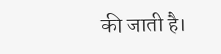की जाती है।